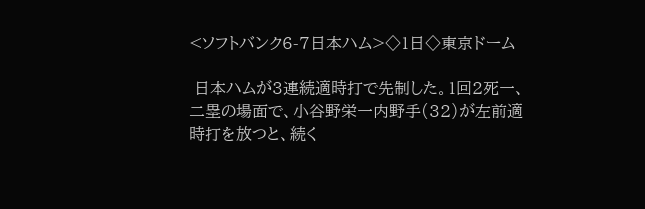<ソフトバンク6-7日本ハム>◇1日◇東京ドーム

 日本ハムが3連続適時打で先制した。1回2死一、二塁の場面で、小谷野栄一内野手(32)が左前適時打を放つと、続く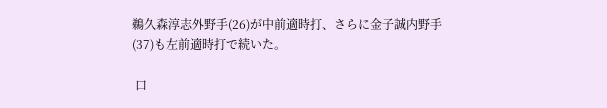鵜久森淳志外野手(26)が中前適時打、さらに金子誠内野手(37)も左前適時打で続いた。

 口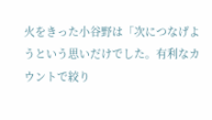火をきった小谷野は「次につなげようという思いだけでした。有利なカウントで絞り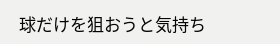球だけを狙おうと気持ち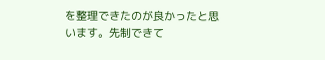を整理できたのが良かったと思います。先制できて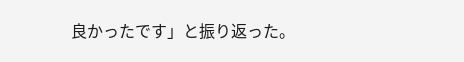良かったです」と振り返った。